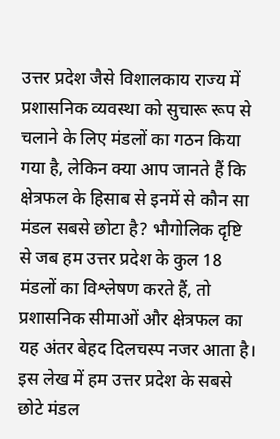उत्तर प्रदेश जैसे विशालकाय राज्य में प्रशासनिक व्यवस्था को सुचारू रूप से चलाने के लिए मंडलों का गठन किया गया है, लेकिन क्या आप जानते हैं कि क्षेत्रफल के हिसाब से इनमें से कौन सा मंडल सबसे छोटा है? भौगोलिक दृष्टि से जब हम उत्तर प्रदेश के कुल 18 मंडलों का विश्लेषण करते हैं, तो प्रशासनिक सीमाओं और क्षेत्रफल का यह अंतर बेहद दिलचस्प नजर आता है। इस लेख में हम उत्तर प्रदेश के सबसे छोटे मंडल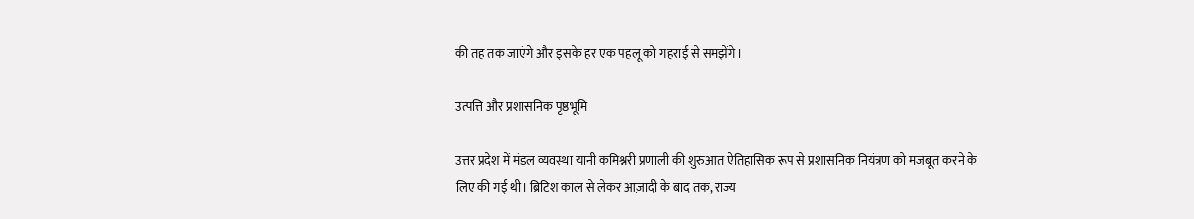की तह तक जाएंगे और इसके हर एक पहलू को गहराई से समझेंगे।

उत्पत्ति और प्रशासनिक पृष्ठभूमि

उत्तर प्रदेश में मंडल व्यवस्था यानी कमिश्नरी प्रणाली की शुरुआत ऐतिहासिक रूप से प्रशासनिक नियंत्रण को मजबूत करने के लिए की गई थी। ब्रिटिश काल से लेकर आज़ादी के बाद तक, राज्य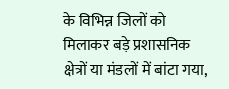के विभिन्न जिलों को मिलाकर बड़े प्रशासनिक क्षेत्रों या मंडलों में बांटा गया,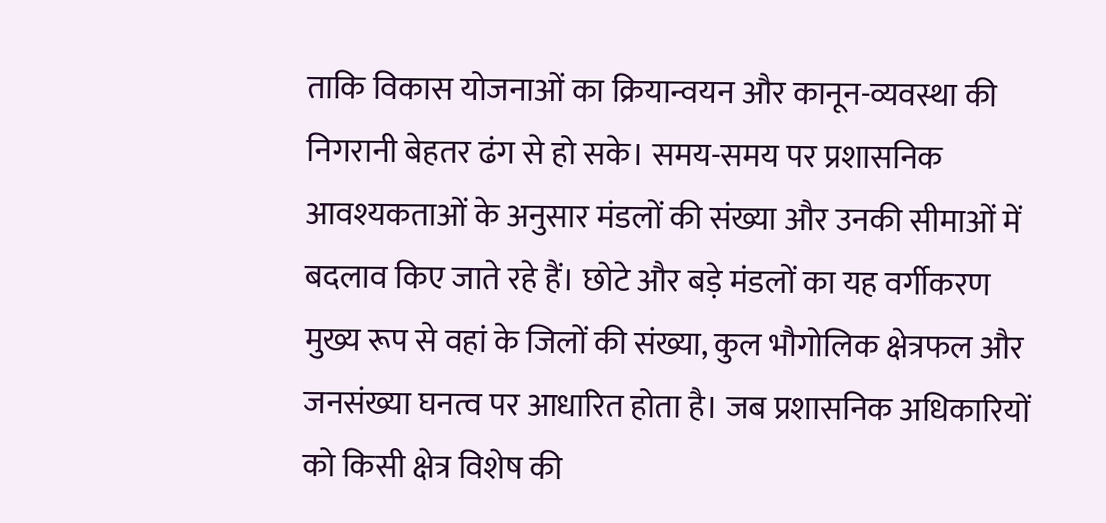ताकि विकास योजनाओं का क्रियान्वयन और कानून-व्यवस्था की निगरानी बेहतर ढंग से हो सके। समय-समय पर प्रशासनिक आवश्यकताओं के अनुसार मंडलों की संख्या और उनकी सीमाओं में बदलाव किए जाते रहे हैं। छोटे और बड़े मंडलों का यह वर्गीकरण मुख्य रूप से वहां के जिलों की संख्या, कुल भौगोलिक क्षेत्रफल और जनसंख्या घनत्व पर आधारित होता है। जब प्रशासनिक अधिकारियों को किसी क्षेत्र विशेष की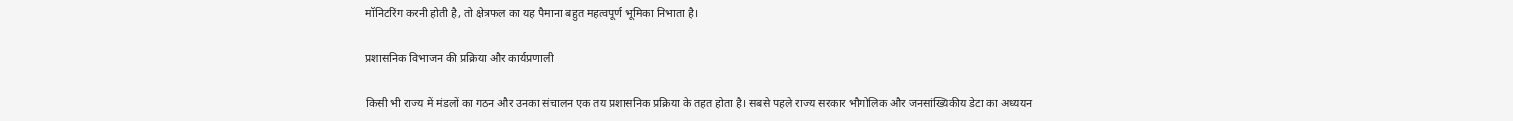मॉनिटरिंग करनी होती है, तो क्षेत्रफल का यह पैमाना बहुत महत्वपूर्ण भूमिका निभाता है।

प्रशासनिक विभाजन की प्रक्रिया और कार्यप्रणाली

किसी भी राज्य में मंडलों का गठन और उनका संचालन एक तय प्रशासनिक प्रक्रिया के तहत होता है। सबसे पहले राज्य सरकार भौगोलिक और जनसांख्यिकीय डेटा का अध्ययन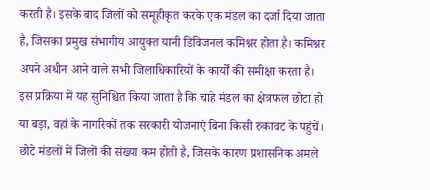करती है। इसके बाद जिलों को समूहीकृत करके एक मंडल का दर्जा दिया जाता है, जिसका प्रमुख संभागीय आयुक्त यानी डिविजनल कमिश्नर होता है। कमिश्नर अपने अधीन आने वाले सभी जिलाधिकारियों के कार्यों की समीक्षा करता है। इस प्रक्रिया में यह सुनिश्चित किया जाता है कि चाहे मंडल का क्षेत्रफल छोटा हो या बड़ा, वहां के नागरिकों तक सरकारी योजनाएं बिना किसी रुकावट के पहुंचें। छोटे मंडलों में जिलों की संख्या कम होती है, जिसके कारण प्रशासनिक अमले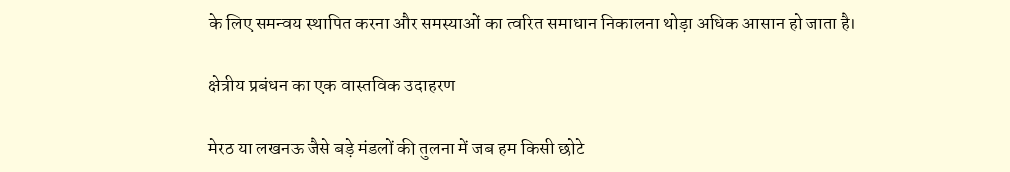के लिए समन्वय स्थापित करना और समस्याओं का त्वरित समाधान निकालना थोड़ा अधिक आसान हो जाता है।

क्षेत्रीय प्रबंधन का एक वास्तविक उदाहरण

मेरठ या लखनऊ जैसे बड़े मंडलों की तुलना में जब हम किसी छोटे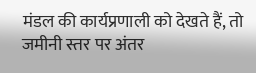मंडल की कार्यप्रणाली को देखते हैं, तो जमीनी स्तर पर अंतर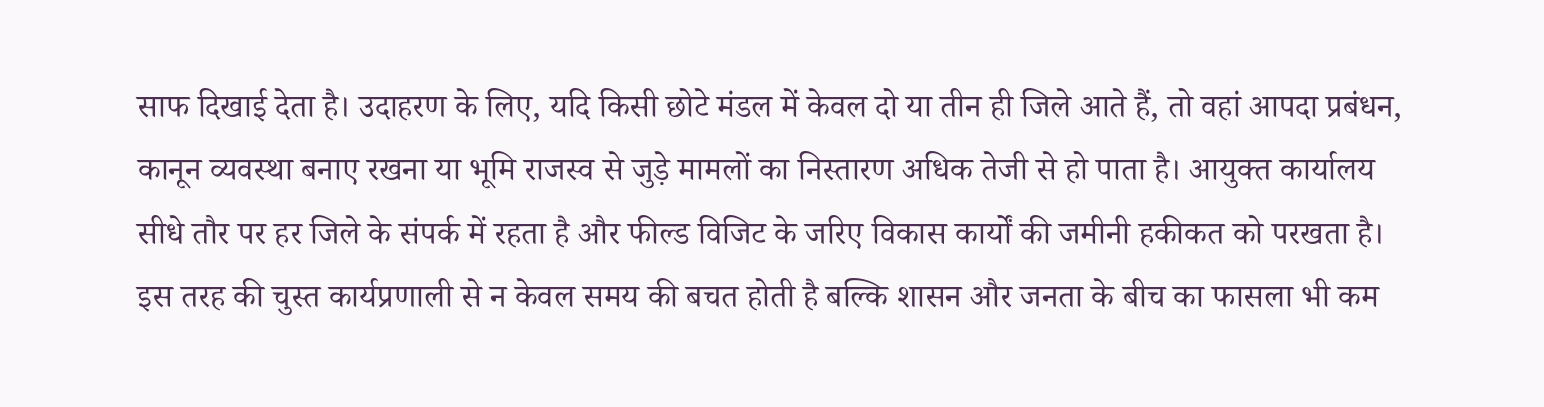साफ दिखाई देता है। उदाहरण के लिए, यदि किसी छोटे मंडल में केवल दो या तीन ही जिले आते हैं, तो वहां आपदा प्रबंधन, कानून व्यवस्था बनाए रखना या भूमि राजस्व से जुड़े मामलों का निस्तारण अधिक तेजी से हो पाता है। आयुक्त कार्यालय सीधे तौर पर हर जिले के संपर्क में रहता है और फील्ड विजिट के जरिए विकास कार्यों की जमीनी हकीकत को परखता है। इस तरह की चुस्त कार्यप्रणाली से न केवल समय की बचत होती है बल्कि शासन और जनता के बीच का फासला भी कम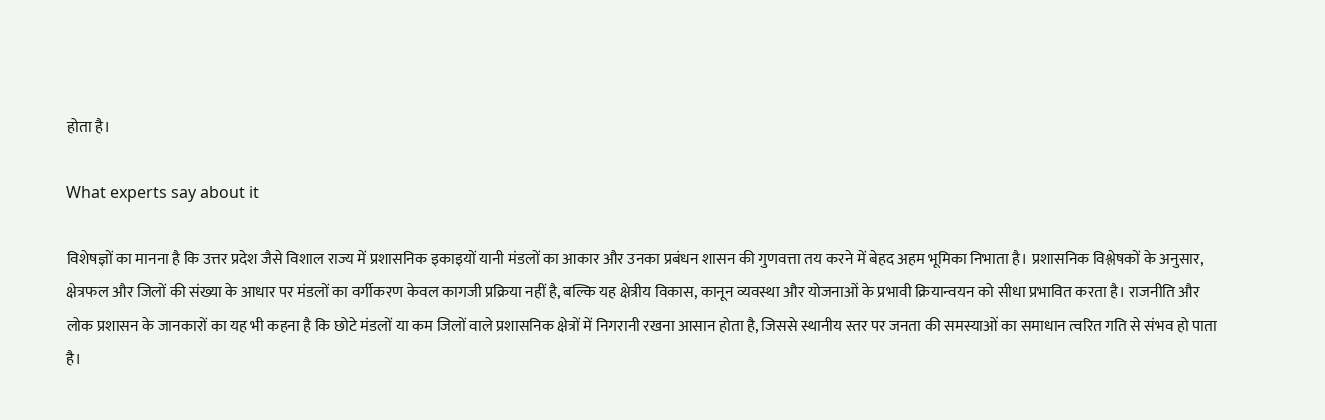होता है।

What experts say about it

विशेषज्ञों का मानना है कि उत्तर प्रदेश जैसे विशाल राज्य में प्रशासनिक इकाइयों यानी मंडलों का आकार और उनका प्रबंधन शासन की गुणवत्ता तय करने में बेहद अहम भूमिका निभाता है। प्रशासनिक विश्लेषकों के अनुसार, क्षेत्रफल और जिलों की संख्या के आधार पर मंडलों का वर्गीकरण केवल कागजी प्रक्रिया नहीं है, बल्कि यह क्षेत्रीय विकास, कानून व्यवस्था और योजनाओं के प्रभावी क्रियान्वयन को सीधा प्रभावित करता है। राजनीति और लोक प्रशासन के जानकारों का यह भी कहना है कि छोटे मंडलों या कम जिलों वाले प्रशासनिक क्षेत्रों में निगरानी रखना आसान होता है, जिससे स्थानीय स्तर पर जनता की समस्याओं का समाधान त्वरित गति से संभव हो पाता है।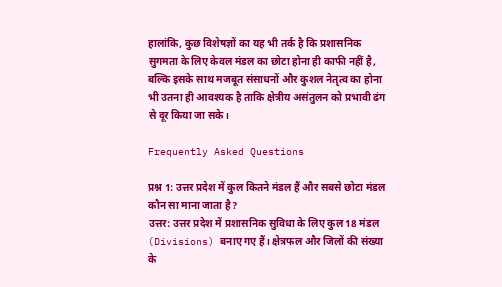हालांकि, कुछ विशेषज्ञों का यह भी तर्क है कि प्रशासनिक सुगमता के लिए केवल मंडल का छोटा होना ही काफी नहीं है, बल्कि इसके साथ मजबूत संसाधनों और कुशल नेतृत्व का होना भी उतना ही आवश्यक है ताकि क्षेत्रीय असंतुलन को प्रभावी ढंग से दूर किया जा सके।

Frequently Asked Questions

प्रश्न 1: उत्तर प्रदेश में कुल कितने मंडल हैं और सबसे छोटा मंडल कौन सा माना जाता है?
उत्तर: उत्तर प्रदेश में प्रशासनिक सुविधा के लिए कुल 18 मंडल (Divisions) बनाए गए हैं। क्षेत्रफल और जिलों की संख्या के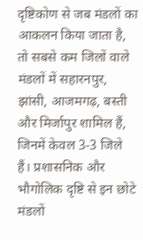दृष्टिकोण से जब मंडलों का आकलन किया जाता है, तो सबसे कम जिलों वाले मंडलों में सहारनपुर, झांसी, आजमगढ़, बस्ती और मिर्जापुर शामिल हैं, जिनमें केवल 3-3 जिले हैं। प्रशासनिक और भौगोलिक दृष्टि से इन छोटे मंडलों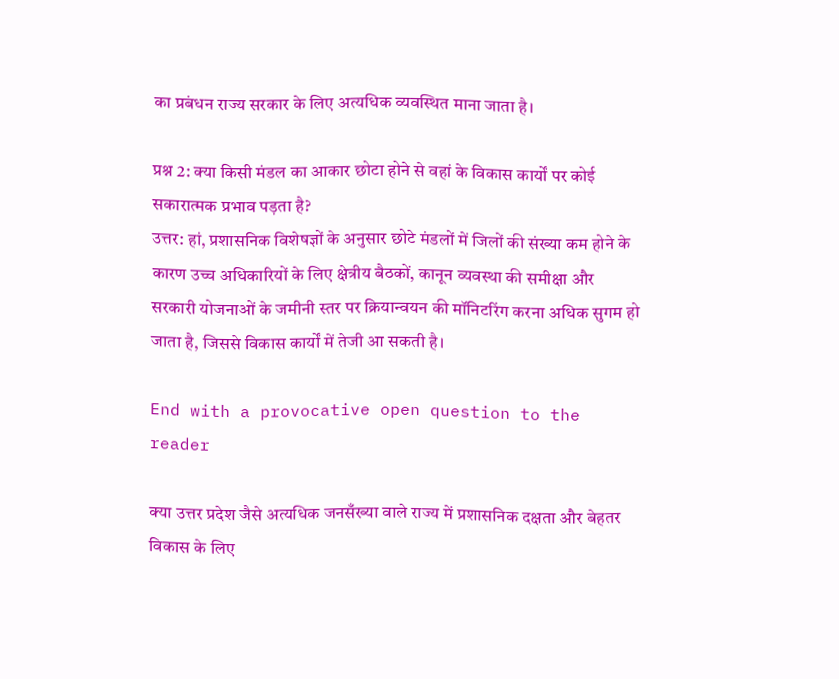का प्रबंधन राज्य सरकार के लिए अत्यधिक व्यवस्थित माना जाता है।

प्रश्न 2: क्या किसी मंडल का आकार छोटा होने से वहां के विकास कार्यों पर कोई सकारात्मक प्रभाव पड़ता है?
उत्तर: हां, प्रशासनिक विशेषज्ञों के अनुसार छोटे मंडलों में जिलों की संख्या कम होने के कारण उच्च अधिकारियों के लिए क्षेत्रीय बैठकों, कानून व्यवस्था की समीक्षा और सरकारी योजनाओं के जमीनी स्तर पर क्रियान्वयन की मॉनिटरिंग करना अधिक सुगम हो जाता है, जिससे विकास कार्यों में तेजी आ सकती है।

End with a provocative open question to the reader

क्या उत्तर प्रदेश जैसे अत्यधिक जनसँख्या वाले राज्य में प्रशासनिक दक्षता और बेहतर विकास के लिए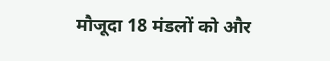मौजूदा 18 मंडलों को और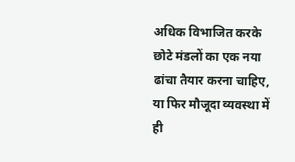अधिक विभाजित करके छोटे मंडलों का एक नया ढांचा तैयार करना चाहिए, या फिर मौजूदा व्यवस्था में ही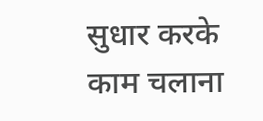सुधार करके काम चलाना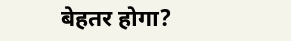बेहतर होगा?